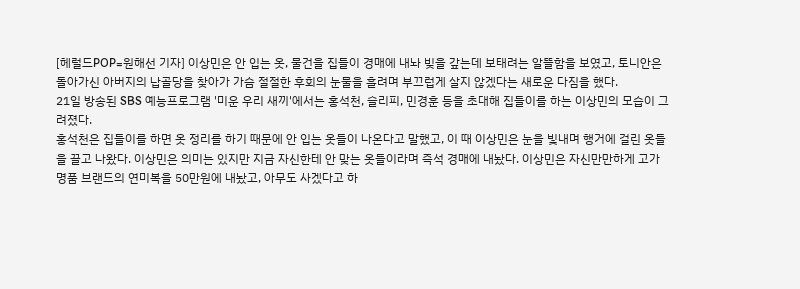[헤럴드POP=원해선 기자] 이상민은 안 입는 옷, 물건을 집들이 경매에 내놔 빚을 갚는데 보태려는 알뜰함을 보였고, 토니안은 돌아가신 아버지의 납골당을 찾아가 가슴 절절한 후회의 눈물을 흘려며 부끄럽게 살지 않겠다는 새로운 다짐을 했다.
21일 방송된 SBS 예능프로그램 '미운 우리 새끼'에서는 홍석천, 슬리피, 민경훈 등을 초대해 집들이를 하는 이상민의 모습이 그려졌다.
홍석천은 집들이를 하면 옷 정리를 하기 때문에 안 입는 옷들이 나온다고 말했고, 이 때 이상민은 눈을 빛내며 행거에 걸린 옷들을 끌고 나왔다. 이상민은 의미는 있지만 지금 자신한테 안 맞는 옷들이라며 즉석 경매에 내놨다. 이상민은 자신만만하게 고가 명품 브랜드의 연미복을 50만원에 내놨고, 아무도 사겠다고 하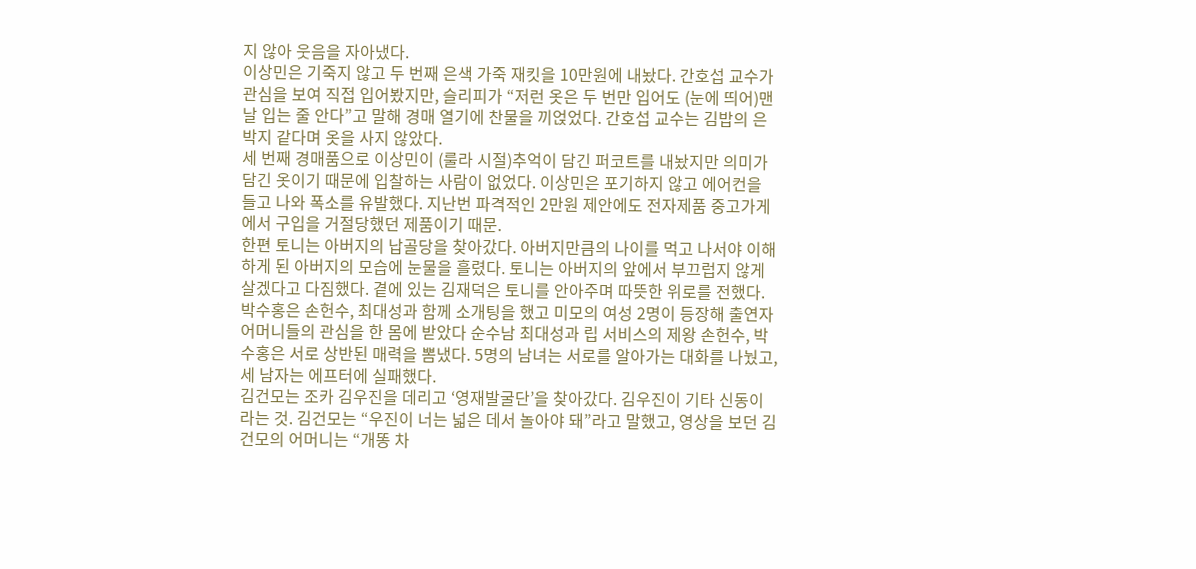지 않아 웃음을 자아냈다.
이상민은 기죽지 않고 두 번째 은색 가죽 재킷을 10만원에 내놨다. 간호섭 교수가 관심을 보여 직접 입어봤지만, 슬리피가 “저런 옷은 두 번만 입어도 (눈에 띄어)맨날 입는 줄 안다”고 말해 경매 열기에 찬물을 끼얹었다. 간호섭 교수는 김밥의 은박지 같다며 옷을 사지 않았다.
세 번째 경매품으로 이상민이 (룰라 시절)추억이 담긴 퍼코트를 내놨지만 의미가 담긴 옷이기 때문에 입찰하는 사람이 없었다. 이상민은 포기하지 않고 에어컨을 들고 나와 폭소를 유발했다. 지난번 파격적인 2만원 제안에도 전자제품 중고가게에서 구입을 거절당했던 제품이기 때문.
한편 토니는 아버지의 납골당을 찾아갔다. 아버지만큼의 나이를 먹고 나서야 이해하게 된 아버지의 모습에 눈물을 흘렸다. 토니는 아버지의 앞에서 부끄럽지 않게 살겠다고 다짐했다. 곁에 있는 김재덕은 토니를 안아주며 따뜻한 위로를 전했다.
박수홍은 손헌수, 최대성과 함께 소개팅을 했고 미모의 여성 2명이 등장해 출연자 어머니들의 관심을 한 몸에 받았다 순수남 최대성과 립 서비스의 제왕 손헌수, 박수홍은 서로 상반된 매력을 뽐냈다. 5명의 남녀는 서로를 알아가는 대화를 나눴고, 세 남자는 에프터에 실패했다.
김건모는 조카 김우진을 데리고 ‘영재발굴단’을 찾아갔다. 김우진이 기타 신동이라는 것. 김건모는 “우진이 너는 넓은 데서 놀아야 돼”라고 말했고, 영상을 보던 김건모의 어머니는 “개똥 차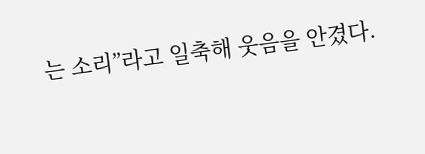는 소리”라고 일축해 웃음을 안겼다.